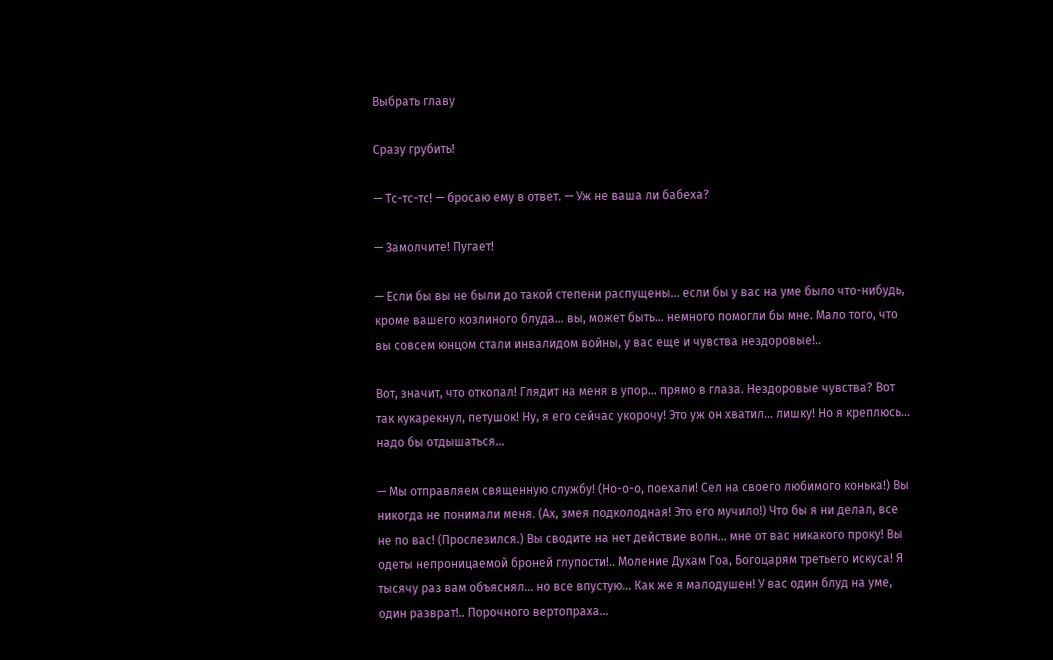Выбрать главу

Сразу грубить!

— Тс-тс-тс! — бросаю ему в ответ. — Уж не ваша ли бабеха?

— Замолчите! Пугает!

— Если бы вы не были до такой степени распущены… если бы у вас на уме было что-нибудь, кроме вашего козлиного блуда… вы, может быть… немного помогли бы мне. Мало того, что вы совсем юнцом стали инвалидом войны, у вас еще и чувства нездоровые!..

Вот, значит, что откопал! Глядит на меня в упор… прямо в глаза. Нездоровые чувства? Вот так кукарекнул, петушок! Ну, я его сейчас укорочу! Это уж он хватил… лишку! Но я креплюсь… надо бы отдышаться…

— Мы отправляем священную службу! (Но-о-о, поехали! Сел на своего любимого конька!) Вы никогда не понимали меня. (Ах, змея подколодная! Это его мучило!) Что бы я ни делал, все не по вас! (Прослезился.) Вы сводите на нет действие волн… мне от вас никакого проку! Вы одеты непроницаемой броней глупости!.. Моление Духам Гоа, Богоцарям третьего искуса! Я тысячу раз вам объяснял… но все впустую… Как же я малодушен! У вас один блуд на уме, один разврат!.. Порочного вертопраха…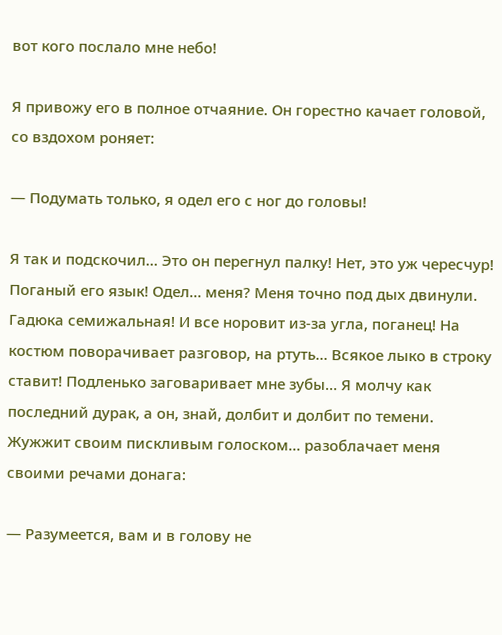вот кого послало мне небо!

Я привожу его в полное отчаяние. Он горестно качает головой, со вздохом роняет:

— Подумать только, я одел его с ног до головы!

Я так и подскочил… Это он перегнул палку! Нет, это уж чересчур! Поганый его язык! Одел… меня? Меня точно под дых двинули. Гадюка семижальная! И все норовит из-за угла, поганец! На костюм поворачивает разговор, на ртуть… Всякое лыко в строку ставит! Подленько заговаривает мне зубы… Я молчу как последний дурак, а он, знай, долбит и долбит по темени. Жужжит своим пискливым голоском… разоблачает меня своими речами донага:

— Разумеется, вам и в голову не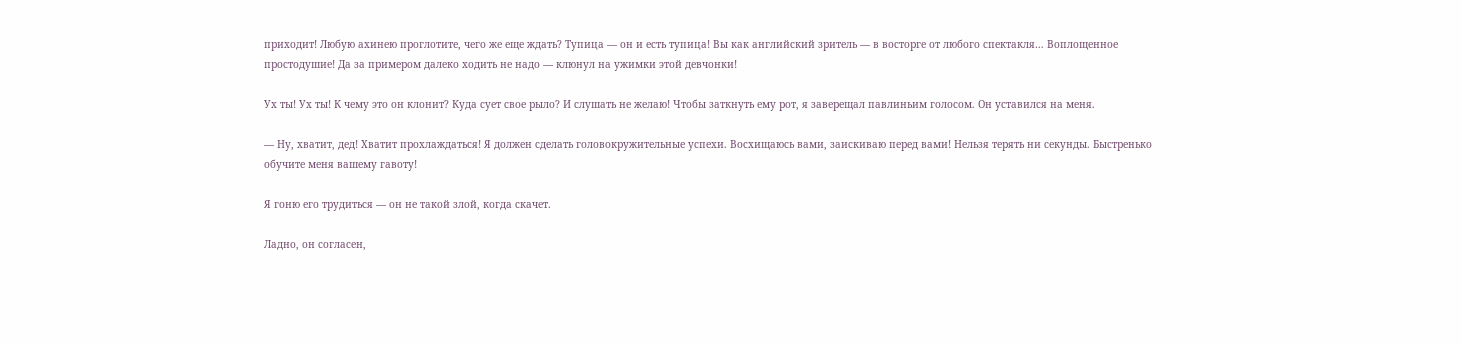приходит! Любую ахинею проглотите, чего же еще ждать? Тупица — он и есть тупица! Вы как английский зритель — в восторге от любого спектакля… Воплощенное простодушие! Да за примером далеко ходить не надо — клюнул на ужимки этой девчонки!

Ух ты! Ух ты! К чему это он клонит? Куда сует свое рыло? И слушать не желаю! Чтобы заткнуть ему рот, я заверещал павлиньим голосом. Он уставился на меня.

— Ну, хватит, дед! Хватит прохлаждаться! Я должен сделать головокружительные успехи. Восхищаюсь вами, заискиваю перед вами! Нельзя терять ни секунды. Быстренько обучите меня вашему гавоту!

Я гоню его трудиться — он не такой злой, когда скачет.

Ладно, он согласен,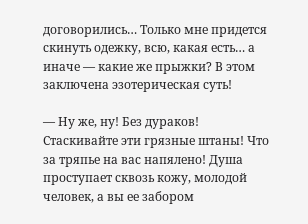договорились… Только мне придется скинуть одежку, всю, какая есть… а иначе — какие же прыжки? В этом заключена эзотерическая суть!

— Ну же, ну! Без дураков! Стаскивайте эти грязные штаны! Что за тряпье на вас напялено! Душа проступает сквозь кожу, молодой человек, а вы ее забором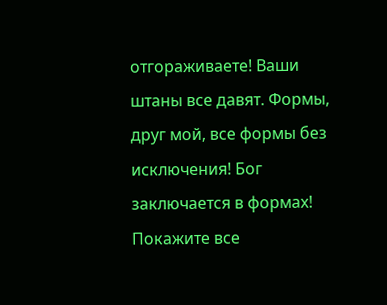отгораживаете! Ваши штаны все давят. Формы, друг мой, все формы без исключения! Бог заключается в формах! Покажите все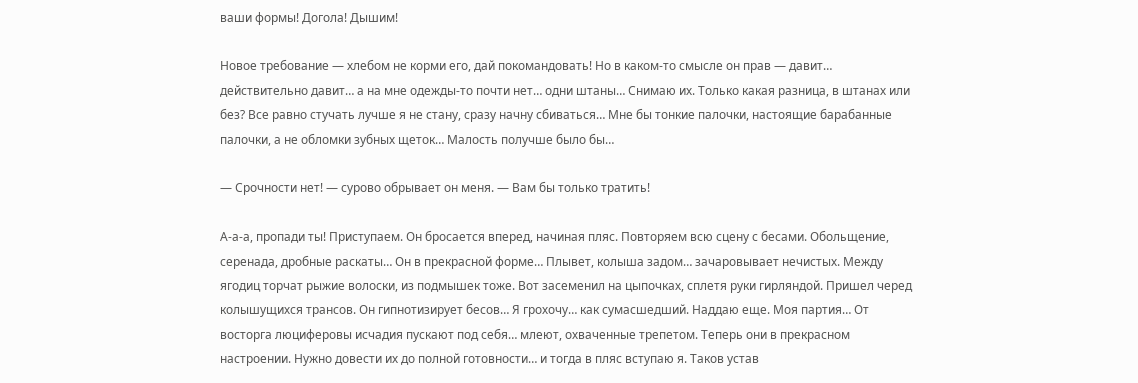ваши формы! Догола! Дышим!

Новое требование — хлебом не корми его, дай покомандовать! Но в каком-то смысле он прав — давит… действительно давит… а на мне одежды-то почти нет… одни штаны… Снимаю их. Только какая разница, в штанах или без? Все равно стучать лучше я не стану, сразу начну сбиваться… Мне бы тонкие палочки, настоящие барабанные палочки, а не обломки зубных щеток… Малость получше было бы…

— Срочности нет! — сурово обрывает он меня. — Вам бы только тратить!

А-а-а, пропади ты! Приступаем. Он бросается вперед, начиная пляс. Повторяем всю сцену с бесами. Обольщение, серенада, дробные раскаты… Он в прекрасной форме… Плывет, колыша задом… зачаровывает нечистых. Между ягодиц торчат рыжие волоски, из подмышек тоже. Вот засеменил на цыпочках, сплетя руки гирляндой. Пришел черед колышущихся трансов. Он гипнотизирует бесов… Я грохочу… как сумасшедший. Наддаю еще. Моя партия… От восторга люциферовы исчадия пускают под себя… млеют, охваченные трепетом. Теперь они в прекрасном настроении. Нужно довести их до полной готовности… и тогда в пляс вступаю я. Таков устав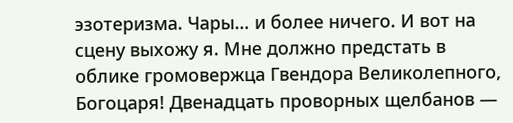эзотеризма. Чары… и более ничего. И вот на сцену выхожу я. Мне должно предстать в облике громовержца Гвендора Великолепного, Богоцаря! Двенадцать проворных щелбанов —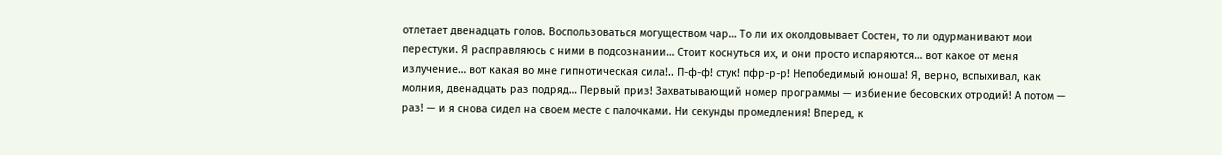отлетает двенадцать голов. Воспользоваться могуществом чар… То ли их околдовывает Состен, то ли одурманивают мои перестуки. Я расправляюсь с ними в подсознании… Стоит коснуться их, и они просто испаряются… вот какое от меня излучение… вот какая во мне гипнотическая сила!.. П-ф-ф! стук! пфр-р-р! Непобедимый юноша! Я, верно, вспыхивал, как молния, двенадцать раз подряд… Первый приз! Захватывающий номер программы — избиение бесовских отродий! А потом — раз! — и я снова сидел на своем месте с палочками. Ни секунды промедления! Вперед, к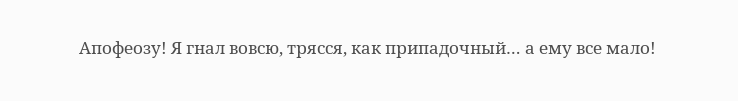Апофеозу! Я гнал вовсю, трясся, как припадочный… а ему все мало!